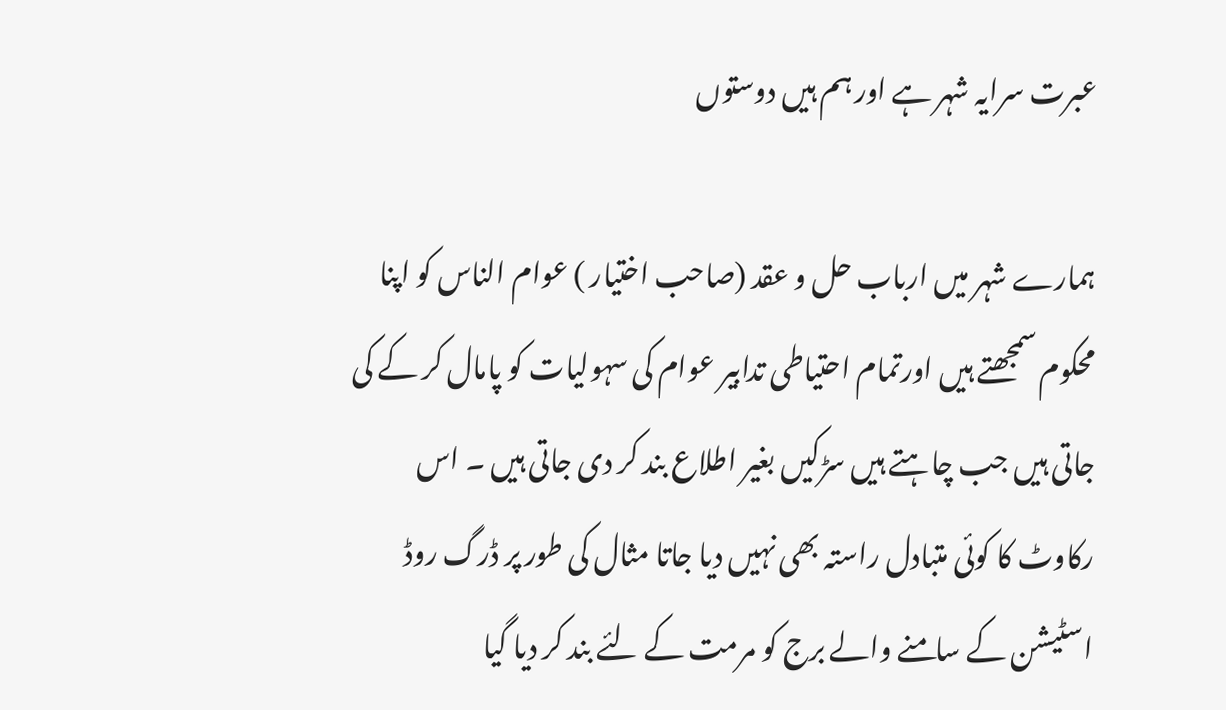عبرت سرایہ شہر ہے اور ہم ہیں دوستوں

ہمارے شہر میں ارباب حل و عقد (صاحب اختیار ) عوام الناس کو اپنا محکوم سمجھتے ہیں اورتمام احتیاطی تدابیر عوام کی سہولیات کو پامال کر کے کی جاتی ہیں جب چاہتے ہیں سڑکیں بغیر اطلاع بند کر دی جاتی ہیں ۔ اس رکاوٹ کا کوئی متبادل راستہ بھی نہیں دیا جاتا مثال کی طور پر ڈرگ روڈ اسٹیشن کے سامنے والے برج کو مرمت کے لئے بند کر دیا گیا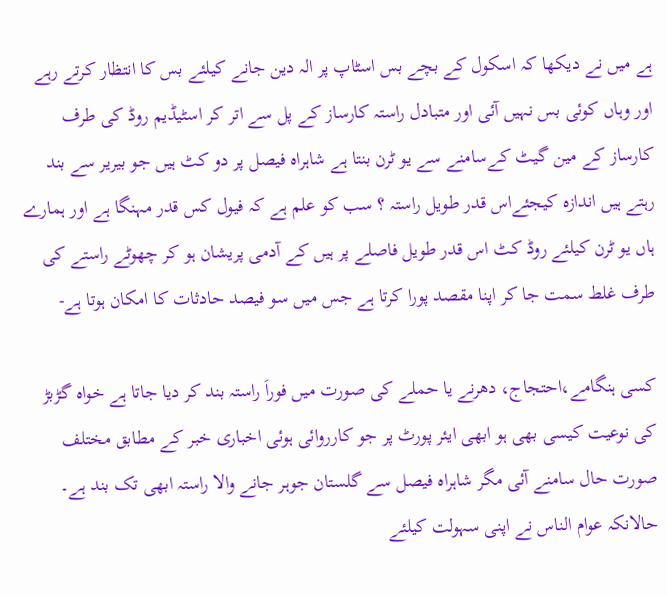ہے میں نے دیکھا کہ اسکول کے بچے بس اسٹاپ پر الہ دین جانے کیلئے بس کا انتظار کرتے رہے اور وہاں کوئی بس نہیں آئی اور متبادل راستہ کارساز کے پل سے اتر کر اسٹیڈیم روڈ کی طرف کارساز کے مین گیٹ کےسامنے سے یو ٹرن بنتا ہے شاہراہ فیصل پر دو کٹ ہیں جو بیریر سے بند رہتے ہیں اندازہ کیجئےاس قدر طویل راستہ ؟ سب کو علم ہے کہ فیول کس قدر مہنگا ہے اور ہمارے ہاں یو ٹرن کیلئے روڈ کٹ اس قدر طویل فاصلے پر ہیں کے آدمی پریشان ہو کر چھوٹے راستے کی طرف غلط سمت جا کر اپنا مقصد پورا کرتا ہے جس میں سو فیصد حادثات کا امکان ہوتا ہے-

کسی ہنگامے،احتجاج، دھرنے یا حملے کی صورت میں فوراَ راستہ بند کر دیا جاتا ہے خواہ گڑبڑ کی نوعیت کیسی بھی ہو ابھی ایئر پورٹ پر جو کارروائی ہوئی اخباری خبر کے مطابق مختلف صورت حال سامنے آئی مگر شاہراہ فیصل سے گلستان جوہر جانے والا راستہ ابھی تک بند ہے۔ حالانکہ عوام الناس نے اپنی سہولت کیلئے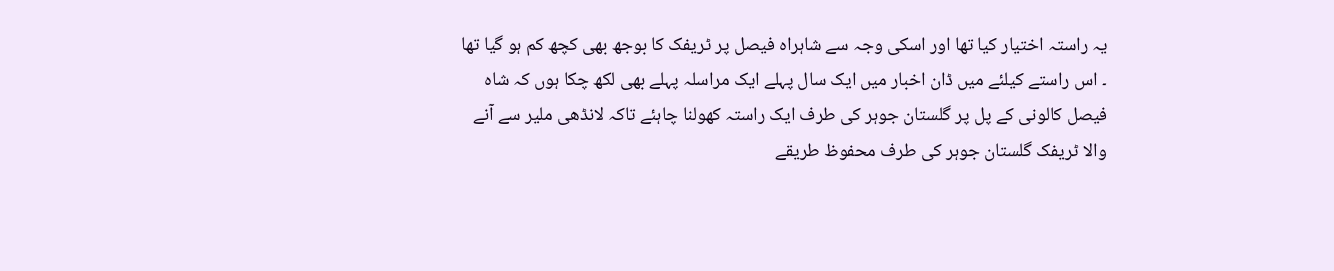یہ راستہ اختیار کیا تھا اور اسکی وجہ سے شاہراہ فیصل پر ٹریفک کا بوجھ بھی کچھ کم ہو گیا تھا ۔ اس راستے کیلئے میں ڈان اخبار میں ایک سال پہلے ایک مراسلہ پہلے بھی لکھ چکا ہوں کہ شاہ فیصل کالونی کے پل پر گلستان جوہر کی طرف ایک راستہ کھولنا چاہئے تاکہ لانڈھی ملیر سے آنے والا ٹریفک گلستان جوہر کی طرف محفوظ طریقے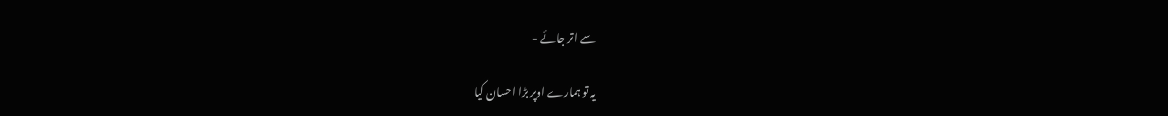سے اتر جائے -

یہ تو ہمارے اوپر بڑا احسان کیا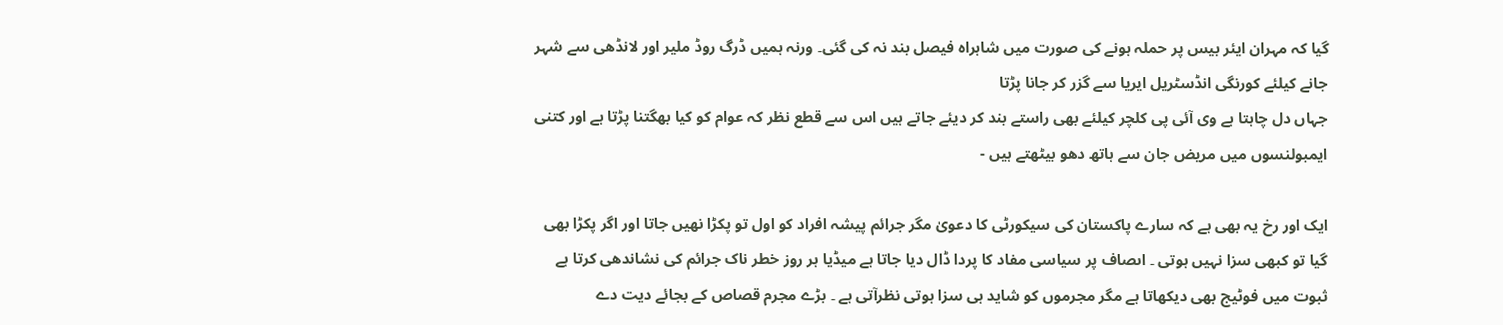گیا کہ مہران ایئر بیس پر حملہ ہونے کی صورت میں شاہراہ فیصل بند نہ کی گئی۔ ورنہ ہمیں ڈرگ روڈ ملیر اور لانڈھی سے شہر جانے کیلئے کورنگی انڈسٹریل ایریا سے گزر کر جانا پڑتا
جہاں دل چاہتا ہے وی آئی پی کلچر کیلئے بھی راستے بند کر دیئے جاتے ہیں اس سے قطع نظر کہ عوام کو کیا بھگتنا پڑتا ہے اور کتنی ایمبولنسوں میں مریض جان سے ہاتھ دھو بیٹھتے ہیں -

ایک اور رخ یہ بھی ہے کہ سارے پاکستان کی سیکورٹی کا دعویٰ مگر جرائم پیشہ افراد کو اول تو پکڑا نھیں جاتا اور اگر پکڑا بھی گیا تو کبھی سزا نہیں ہوتی ۔ اںصاف پر سیاسی مفاد کا پردا ڈال دیا جاتا ہے میڈیا ہر روز خطر ناک جرائم کی نشاندھی کرتا ہے ثبوت میں فوٹیج بھی دیکھاتا ہے مگر مجرموں کو شاید ہی سزا ہوتی نظرآتی ہے ۔ بڑے مجرم قصاص کے بجائے دیت دے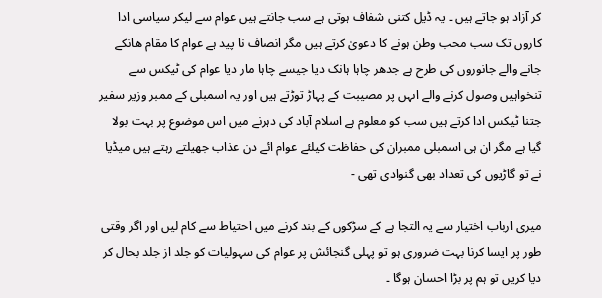کر آزاد ہو جاتے ہیں ۔ یہ ڈیل کتنی شفاف ہوتی ہے سب جانتے ہیں عوام سے لیکر سیاسی ادا کاروں تک سب محب وطن ہونے کا دعویٰ کرتے ہیں مگر انصاف نا پید ہے عوام کا مقام ھانکے جانے والے جانوروں کی طرح ہے جدھر چاہا ہانک دیا جیسے چاہا مار دیا عوام کی ٹیکس سے تنخواہیں وصول کرنے والے اںہں پر مصیبت کے پہاڑ توڑتے ہیں اور یہ اسمبلی کے ممبر وزیر سفیر جتنا ٹیکس ادا کرتے ہیں سب کو معلوم ہے اسلام آباد کی دہرنے میں اس موضوع پر بہت بولا گیا ہے مگر ان ہی اسمبلی ممبران کی حفاظت کیلئے عوام ائے دن عذاب جھیلتے رہتے ہیں میڈیا نے تو گاڑیوں کی تعداد بھی گنوادی تھی -

میری ارباب اختیار سے یہ التجا ہے کے سڑکوں کے بند کرنے میں احتیاط سے کام لیں اور اگر وقتی طور پر ایسا کرنا بہت ضروری ہو تو پہلی گنجائش پر عوام کی سہولیات کو جلد از جلد بحال کر دیا کریں تو ہم پر بڑا احسان ہوگا ۔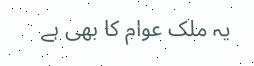یہ ملک عوام کا بھی ہے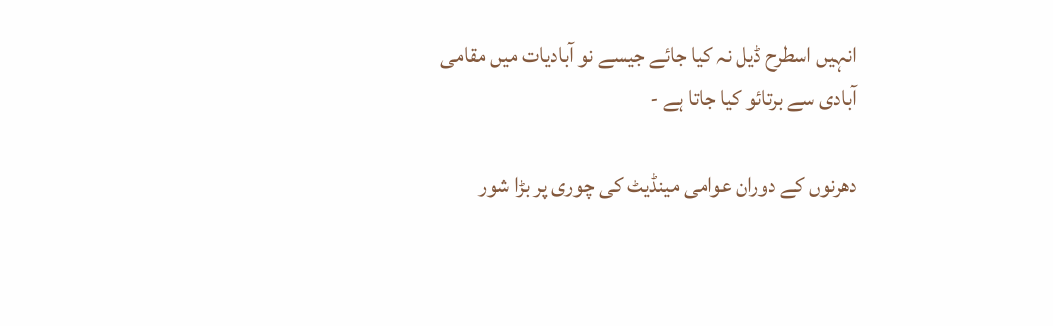انہیں اسطرح ڈیل نہ کیا جائے جیسے نو آبادیات میں مقامی آبادی سے برتائو کیا جاتا ہے -

دھرنوں کے دوران عوامی مینڈیٹ کی چوری پر بڑا شور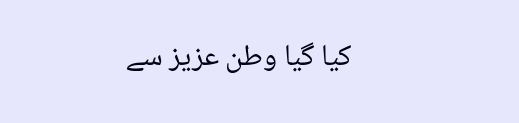کیا گیا وطن عزیز سے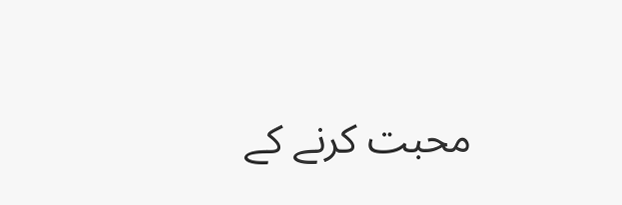محبت کرنے کے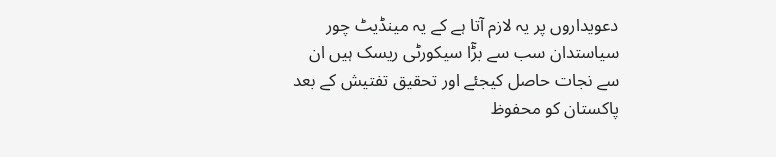دعویداروں پر یہ لازم آتا ہے کے یہ مینڈیٹ چور سیاستدان سب سے بڑٓا سیکورٹی ریسک ہیں ان سے نجات حاصل کیجئے اور تحقیق تفتیش کے بعد پاکستان کو محفوظ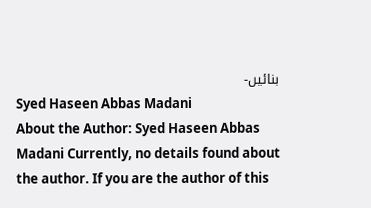بنائیں-
Syed Haseen Abbas Madani
About the Author: Syed Haseen Abbas Madani Currently, no details found about the author. If you are the author of this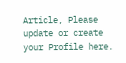Article, Please update or create your Profile here.